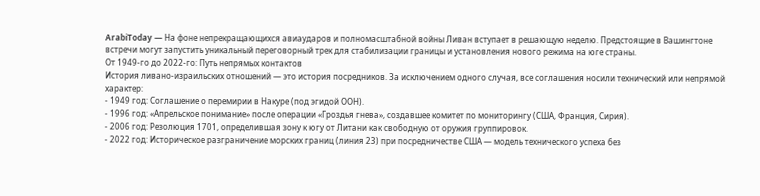ArabiToday — На фоне непрекращающихся авиаударов и полномасштабной войны Ливан вступает в решающую неделю. Предстоящие в Вашингтоне встречи могут запустить уникальный переговорный трек для стабилизации границы и установления нового режима на юге страны.
От 1949-го до 2022-го: Путь непрямых контактов
История ливано-израильских отношений — это история посредников. За исключением одного случая, все соглашения носили технический или непрямой характер:
- 1949 год: Соглашение о перемирии в Накуре (под эгидой ООН).
- 1996 год: «Апрельское понимание» после операции «Гроздья гнева», создавшее комитет по мониторингу (США, Франция, Сирия).
- 2006 год: Резолюция 1701, определившая зону к югу от Литани как свободную от оружия группировок.
- 2022 год: Историческое разграничение морских границ (линия 23) при посредничестве США — модель технического успеха без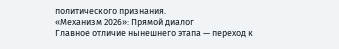политического признания.
«Механизм 2026»: Прямой диалог
Главное отличие нынешнего этапа — переход к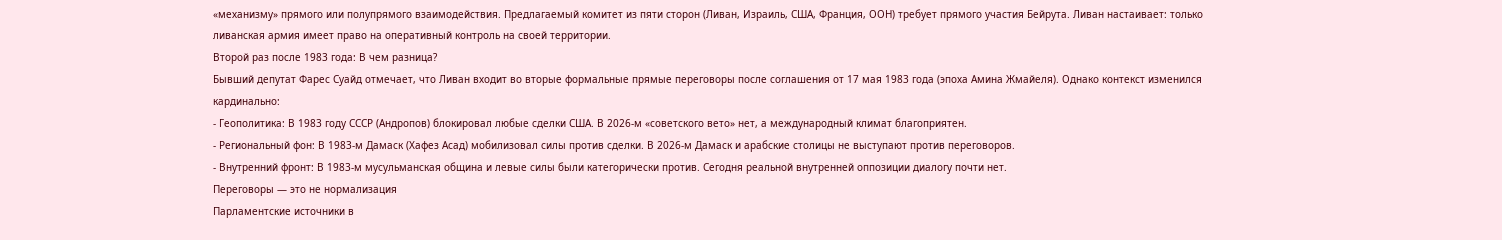«механизму» прямого или полупрямого взаимодействия. Предлагаемый комитет из пяти сторон (Ливан, Израиль, США, Франция, ООН) требует прямого участия Бейрута. Ливан настаивает: только ливанская армия имеет право на оперативный контроль на своей территории.
Второй раз после 1983 года: В чем разница?
Бывший депутат Фарес Суайд отмечает, что Ливан входит во вторые формальные прямые переговоры после соглашения от 17 мая 1983 года (эпоха Амина Жмайеля). Однако контекст изменился кардинально:
- Геополитика: В 1983 году СССР (Андропов) блокировал любые сделки США. В 2026-м «советского вето» нет, а международный климат благоприятен.
- Региональный фон: В 1983-м Дамаск (Хафез Асад) мобилизовал силы против сделки. В 2026-м Дамаск и арабские столицы не выступают против переговоров.
- Внутренний фронт: В 1983-м мусульманская община и левые силы были категорически против. Сегодня реальной внутренней оппозиции диалогу почти нет.
Переговоры — это не нормализация
Парламентские источники в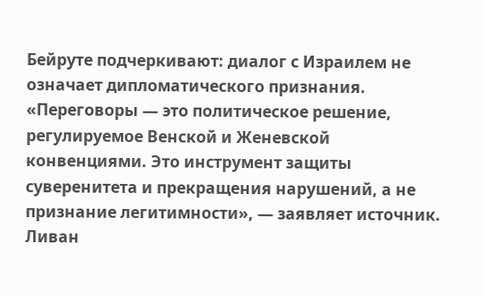Бейруте подчеркивают: диалог с Израилем не означает дипломатического признания.
«Переговоры — это политическое решение, регулируемое Венской и Женевской конвенциями. Это инструмент защиты суверенитета и прекращения нарушений, а не признание легитимности», — заявляет источник.
Ливан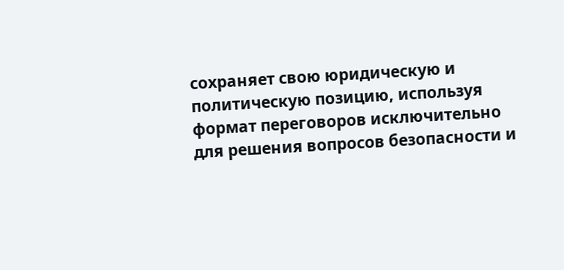сохраняет свою юридическую и политическую позицию, используя формат переговоров исключительно для решения вопросов безопасности и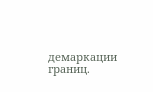демаркации границ.